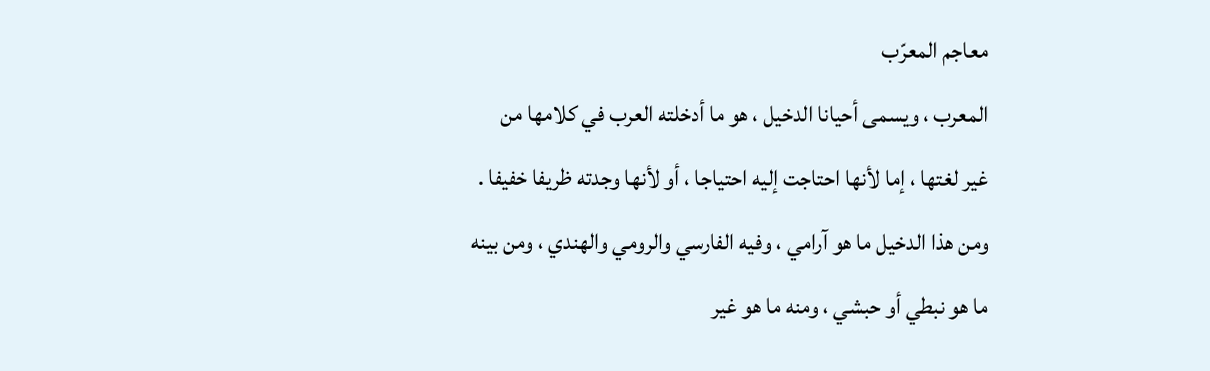معاجم المعرّب
المعرب ، ويسمى أحيانا الدخيل ، هو ما أدخلته العرب في كلامها من غير لغتها ، إما لأنها احتاجت إليه احتياجا ، أو لأنها وجدته ظريفا خفيفا .
ومن هذا الدخيل ما هو آرامي ، وفيه الفارسي والرومي والهندي ، ومن بينه ما هو نبطي أو حبشي ، ومنه ما هو غير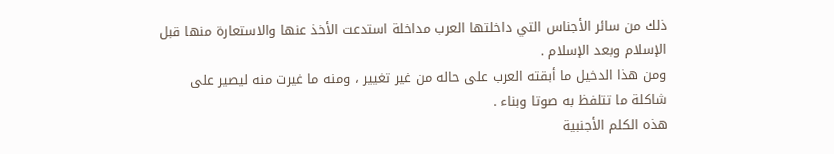ذلك من سائر الأجناس التي داخلتها العرب مداخلة استدعت الأخذ عنها والاستعارة منها قبل الإسلام وبعد الإسلام .
ومن هذا الدخيل ما أبقته العرب على حاله من غير تغيير ، ومنه ما غيرت منه ليصير على شاكلة ما تتلفظ به صوتا وبناء .
هذه الكلم الأجنبية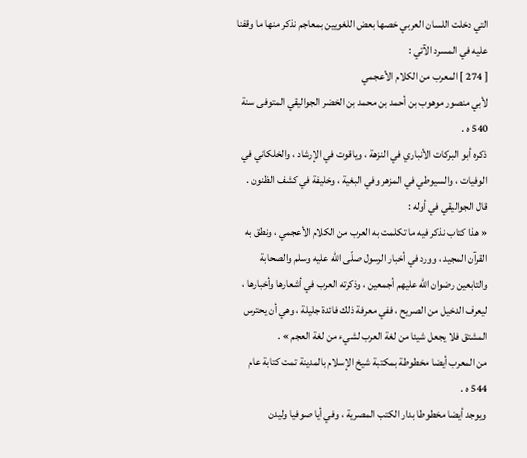التي دخلت اللسان العربي خصها بعض اللغويين بمعاجم نذكر منها ما وقفنا عليه في المسرد الآتي :
[ 274 ] المعرب من الكلام الأعجمي
لأبي منصور موهوب بن أحمد بن محمد بن الخضر الجواليقي المتوفى سنة 540 ه .
ذكره أبو البركات الأنباري في النزهة ، وياقوت في الإرشاد ، والخلكاني في الوفيات ، والسيوطي في المزهر وفي البغية ، وخليفة في كشف الظنون .
قال الجواليقي في أوله :
« هذا كتاب نذكر فيه ما تكلمت به العرب من الكلام الأعجمي ، ونطق به القرآن المجيد ، وورد في أخبار الرسول صلّى اللّه عليه وسلم والصحابة والتابعين رضوان اللّه عليهم أجمعين ، وذكرته العرب في أشعارها وأخبارها ، ليعرف الدخيل من الصريح ، ففي معرفة ذلك فائدة جليلة ، وهي أن يحترس المشتق فلا يجعل شيئا من لغة العرب لشيء من لغة العجم » .
من المعرب أيضا مخطوطة بمكتبة شيخ الإسلام بالمدينة تمت كتابة عام 544 ه .
ويوجد أيضا مخطوطا بدار الكتب المصرية ، وفي أيا صوفيا وليدن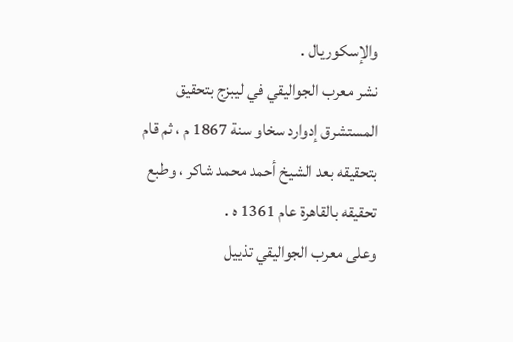والإسكوريال .
نشر معرب الجواليقي في ليبزج بتحقيق المستشرق إدوارد سخاو سنة 1867 م ، ثم قام بتحقيقه بعد الشيخ أحمد محمد شاكر ، وطبع تحقيقه بالقاهرة عام 1361 ه .
وعلى معرب الجواليقي تذييل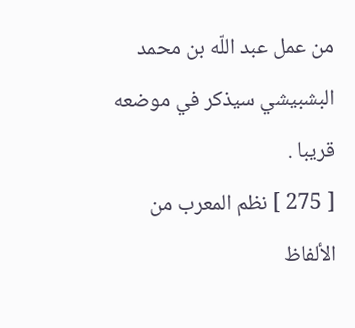من عمل عبد اللّه بن محمد البشبيشي سيذكر في موضعه قريبا .
[ 275 ] نظم المعرب من الألفاظ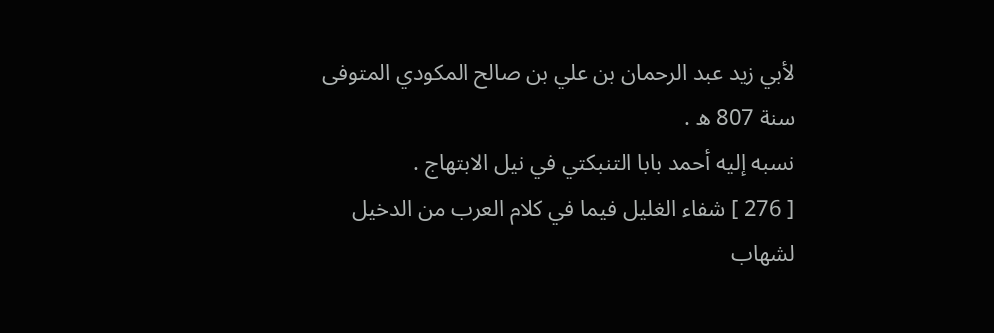لأبي زيد عبد الرحمان بن علي بن صالح المكودي المتوفى سنة 807 ه .
نسبه إليه أحمد بابا التنبكتي في نيل الابتهاج .
[ 276 ] شفاء الغليل فيما في كلام العرب من الدخيل
لشهاب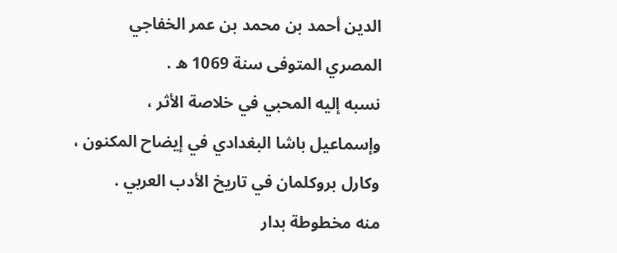الدين أحمد بن محمد بن عمر الخفاجي المصري المتوفى سنة 1069 ه .
نسبه إليه المحبي في خلاصة الأثر ، وإسماعيل باشا البغدادي في إيضاح المكنون ، وكارل بروكلمان في تاريخ الأدب العربي .
منه مخطوطة بدار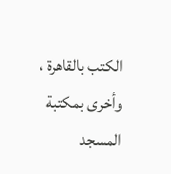الكتب بالقاهرة ، وأخرى بمكتبة المسجد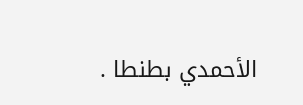الأحمدي بطنطا .